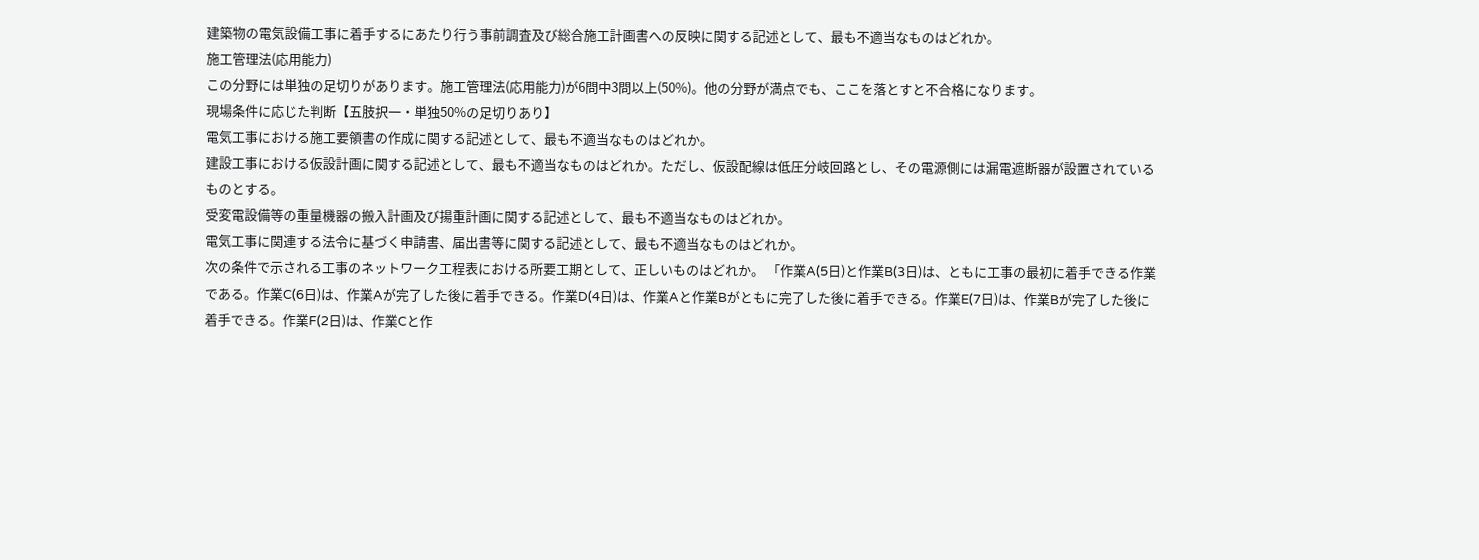建築物の電気設備工事に着手するにあたり行う事前調査及び総合施工計画書への反映に関する記述として、最も不適当なものはどれか。
施工管理法(応用能力)
この分野には単独の足切りがあります。施工管理法(応用能力)が6問中3問以上(50%)。他の分野が満点でも、ここを落とすと不合格になります。
現場条件に応じた判断【五肢択一・単独50%の足切りあり】
電気工事における施工要領書の作成に関する記述として、最も不適当なものはどれか。
建設工事における仮設計画に関する記述として、最も不適当なものはどれか。ただし、仮設配線は低圧分岐回路とし、その電源側には漏電遮断器が設置されているものとする。
受変電設備等の重量機器の搬入計画及び揚重計画に関する記述として、最も不適当なものはどれか。
電気工事に関連する法令に基づく申請書、届出書等に関する記述として、最も不適当なものはどれか。
次の条件で示される工事のネットワーク工程表における所要工期として、正しいものはどれか。 「作業A(5日)と作業B(3日)は、ともに工事の最初に着手できる作業である。作業C(6日)は、作業Aが完了した後に着手できる。作業D(4日)は、作業Aと作業Bがともに完了した後に着手できる。作業E(7日)は、作業Bが完了した後に着手できる。作業F(2日)は、作業Cと作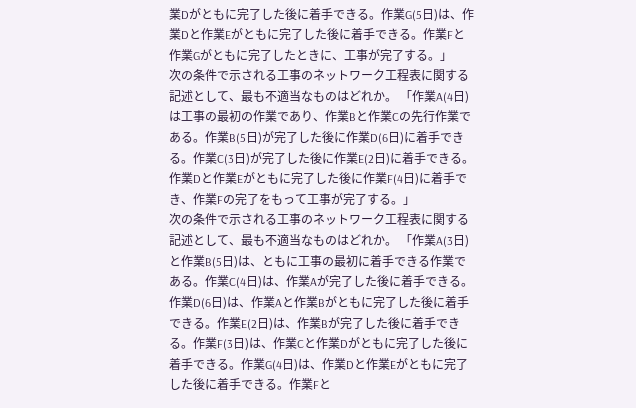業Dがともに完了した後に着手できる。作業G(5日)は、作業Dと作業Eがともに完了した後に着手できる。作業Fと作業Gがともに完了したときに、工事が完了する。」
次の条件で示される工事のネットワーク工程表に関する記述として、最も不適当なものはどれか。 「作業A(4日)は工事の最初の作業であり、作業Bと作業Cの先行作業である。作業B(5日)が完了した後に作業D(6日)に着手できる。作業C(3日)が完了した後に作業E(2日)に着手できる。作業Dと作業Eがともに完了した後に作業F(4日)に着手でき、作業Fの完了をもって工事が完了する。」
次の条件で示される工事のネットワーク工程表に関する記述として、最も不適当なものはどれか。 「作業A(3日)と作業B(5日)は、ともに工事の最初に着手できる作業である。作業C(4日)は、作業Aが完了した後に着手できる。作業D(6日)は、作業Aと作業Bがともに完了した後に着手できる。作業E(2日)は、作業Bが完了した後に着手できる。作業F(3日)は、作業Cと作業Dがともに完了した後に着手できる。作業G(4日)は、作業Dと作業Eがともに完了した後に着手できる。作業Fと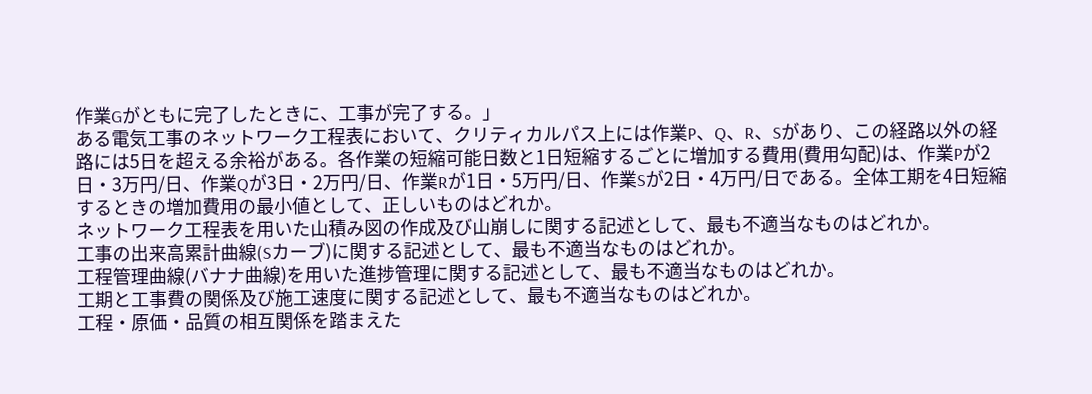作業Gがともに完了したときに、工事が完了する。」
ある電気工事のネットワーク工程表において、クリティカルパス上には作業P、Q、R、Sがあり、この経路以外の経路には5日を超える余裕がある。各作業の短縮可能日数と1日短縮するごとに増加する費用(費用勾配)は、作業Pが2日・3万円/日、作業Qが3日・2万円/日、作業Rが1日・5万円/日、作業Sが2日・4万円/日である。全体工期を4日短縮するときの増加費用の最小値として、正しいものはどれか。
ネットワーク工程表を用いた山積み図の作成及び山崩しに関する記述として、最も不適当なものはどれか。
工事の出来高累計曲線(Sカーブ)に関する記述として、最も不適当なものはどれか。
工程管理曲線(バナナ曲線)を用いた進捗管理に関する記述として、最も不適当なものはどれか。
工期と工事費の関係及び施工速度に関する記述として、最も不適当なものはどれか。
工程・原価・品質の相互関係を踏まえた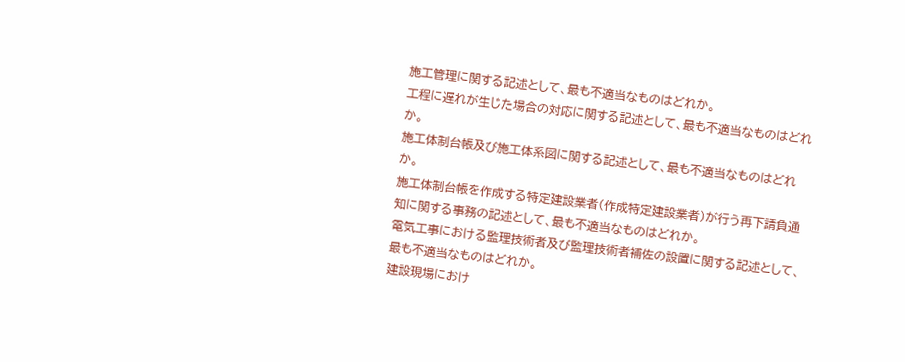施工管理に関する記述として、最も不適当なものはどれか。
工程に遅れが生じた場合の対応に関する記述として、最も不適当なものはどれか。
施工体制台帳及び施工体系図に関する記述として、最も不適当なものはどれか。
施工体制台帳を作成する特定建設業者(作成特定建設業者)が行う再下請負通知に関する事務の記述として、最も不適当なものはどれか。
電気工事における監理技術者及び監理技術者補佐の設置に関する記述として、最も不適当なものはどれか。
建設現場におけ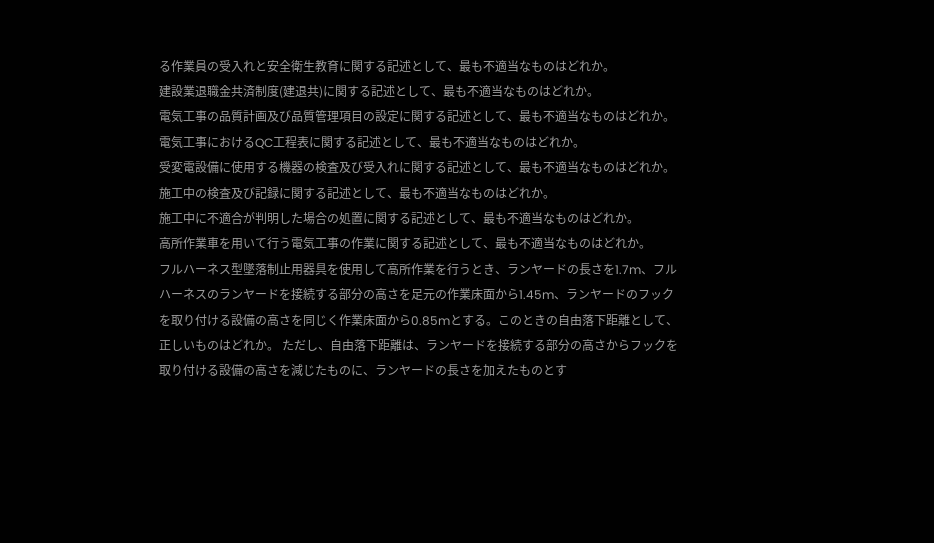る作業員の受入れと安全衛生教育に関する記述として、最も不適当なものはどれか。
建設業退職金共済制度(建退共)に関する記述として、最も不適当なものはどれか。
電気工事の品質計画及び品質管理項目の設定に関する記述として、最も不適当なものはどれか。
電気工事におけるQC工程表に関する記述として、最も不適当なものはどれか。
受変電設備に使用する機器の検査及び受入れに関する記述として、最も不適当なものはどれか。
施工中の検査及び記録に関する記述として、最も不適当なものはどれか。
施工中に不適合が判明した場合の処置に関する記述として、最も不適当なものはどれか。
高所作業車を用いて行う電気工事の作業に関する記述として、最も不適当なものはどれか。
フルハーネス型墜落制止用器具を使用して高所作業を行うとき、ランヤードの長さを1.7m、フルハーネスのランヤードを接続する部分の高さを足元の作業床面から1.45m、ランヤードのフックを取り付ける設備の高さを同じく作業床面から0.85mとする。このときの自由落下距離として、正しいものはどれか。 ただし、自由落下距離は、ランヤードを接続する部分の高さからフックを取り付ける設備の高さを減じたものに、ランヤードの長さを加えたものとす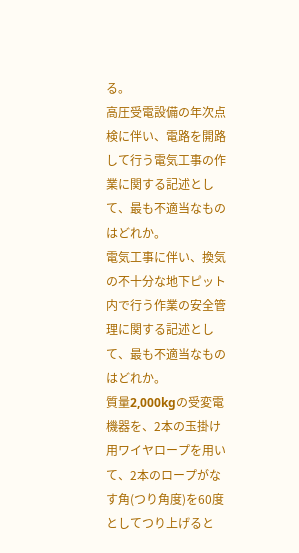る。
高圧受電設備の年次点検に伴い、電路を開路して行う電気工事の作業に関する記述として、最も不適当なものはどれか。
電気工事に伴い、換気の不十分な地下ピット内で行う作業の安全管理に関する記述として、最も不適当なものはどれか。
質量2,000kgの受変電機器を、2本の玉掛け用ワイヤロープを用いて、2本のロープがなす角(つり角度)を60度としてつり上げると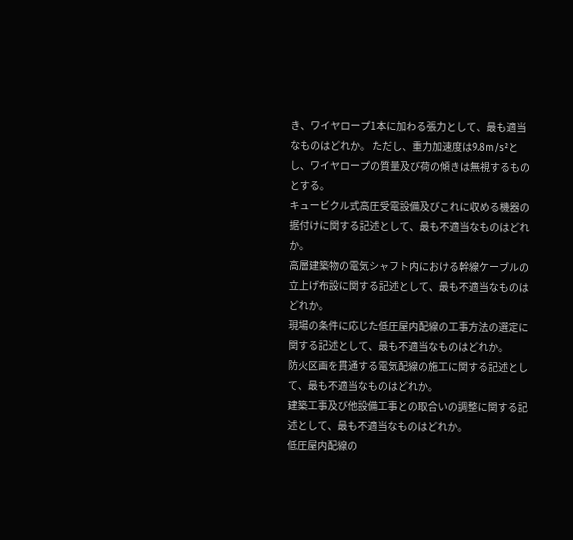き、ワイヤロープ1本に加わる張力として、最も適当なものはどれか。 ただし、重力加速度は9.8m/s²とし、ワイヤロープの質量及び荷の傾きは無視するものとする。
キュービクル式高圧受電設備及びこれに収める機器の据付けに関する記述として、最も不適当なものはどれか。
高層建築物の電気シャフト内における幹線ケーブルの立上げ布設に関する記述として、最も不適当なものはどれか。
現場の条件に応じた低圧屋内配線の工事方法の選定に関する記述として、最も不適当なものはどれか。
防火区画を貫通する電気配線の施工に関する記述として、最も不適当なものはどれか。
建築工事及び他設備工事との取合いの調整に関する記述として、最も不適当なものはどれか。
低圧屋内配線の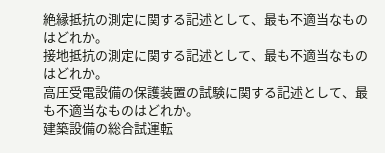絶縁抵抗の測定に関する記述として、最も不適当なものはどれか。
接地抵抗の測定に関する記述として、最も不適当なものはどれか。
高圧受電設備の保護装置の試験に関する記述として、最も不適当なものはどれか。
建築設備の総合試運転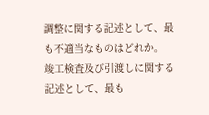調整に関する記述として、最も不適当なものはどれか。
竣工検査及び引渡しに関する記述として、最も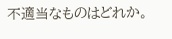不適当なものはどれか。